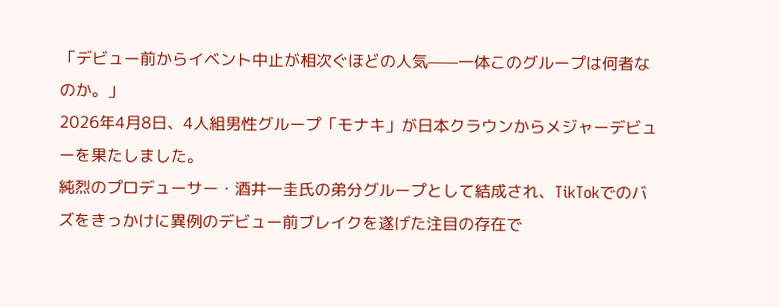「デビュー前からイベント中止が相次ぐほどの人気——一体このグループは何者なのか。」
2026年4月8日、4人組男性グループ「モナキ」が日本クラウンからメジャーデビューを果たしました。
純烈のプロデューサー・酒井一圭氏の弟分グループとして結成され、TikTokでのバズをきっかけに異例のデビュー前ブレイクを遂げた注目の存在で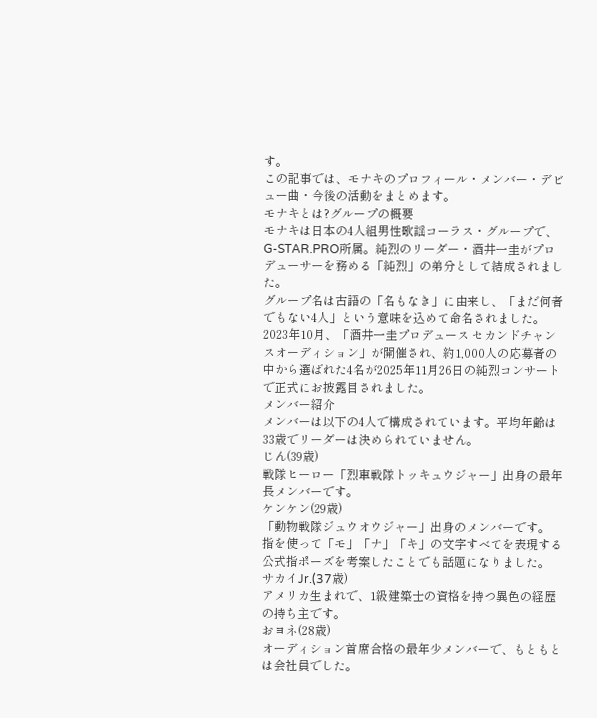す。
この記事では、モナキのプロフィール・メンバー・デビュー曲・今後の活動をまとめます。
モナキとは?グループの概要
モナキは日本の4人組男性歌謡コーラス・グループで、G-STAR.PRO所属。純烈のリーダー・酒井一圭がプロデューサーを務める「純烈」の弟分として結成されました。
グループ名は古語の「名もなき」に由来し、「まだ何者でもない4人」という意味を込めて命名されました。
2023年10月、「酒井一圭プロデュース セカンドチャンスオーディション」が開催され、約1,000人の応募者の中から選ばれた4名が2025年11月26日の純烈コンサートで正式にお披露目されました。
メンバー紹介
メンバーは以下の4人で構成されています。平均年齢は33歳でリーダーは決められていません。
じん(39歳)
戦隊ヒーロー「烈車戦隊トッキュウジャー」出身の最年長メンバーです。
ケンケン(29歳)
「動物戦隊ジュウオウジャー」出身のメンバーです。
指を使って「モ」「ナ」「キ」の文字すべてを表現する公式指ポーズを考案したことでも話題になりました。
サカイJr.(37歳)
アメリカ生まれで、1級建築士の資格を持つ異色の経歴の持ち主です。
おヨネ(28歳)
オーディション首席合格の最年少メンバーで、もともとは会社員でした。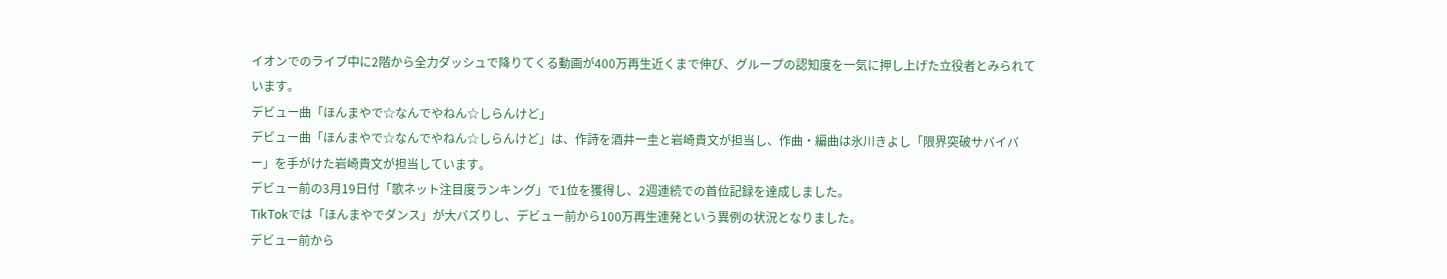イオンでのライブ中に2階から全力ダッシュで降りてくる動画が400万再生近くまで伸び、グループの認知度を一気に押し上げた立役者とみられています。
デビュー曲「ほんまやで☆なんでやねん☆しらんけど」
デビュー曲「ほんまやで☆なんでやねん☆しらんけど」は、作詩を酒井一圭と岩崎貴文が担当し、作曲・編曲は氷川きよし「限界突破サバイバー」を手がけた岩崎貴文が担当しています。
デビュー前の3月19日付「歌ネット注目度ランキング」で1位を獲得し、2週連続での首位記録を達成しました。
TikTokでは「ほんまやでダンス」が大バズりし、デビュー前から100万再生連発という異例の状況となりました。
デビュー前から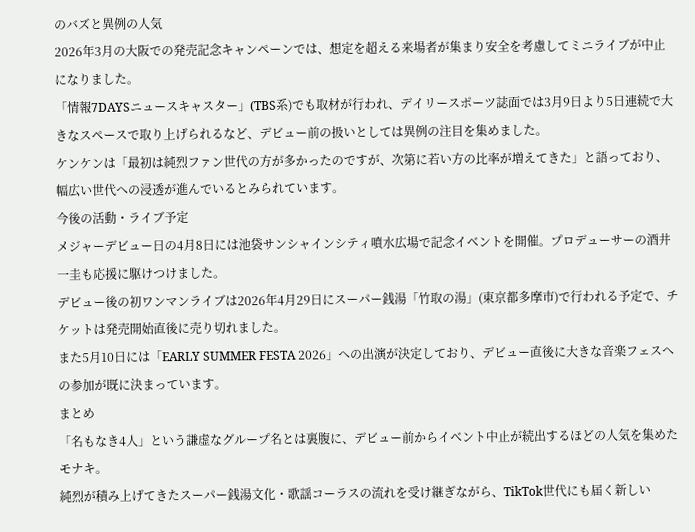のバズと異例の人気
2026年3月の大阪での発売記念キャンペーンでは、想定を超える来場者が集まり安全を考慮してミニライブが中止になりました。
「情報7DAYSニュースキャスター」(TBS系)でも取材が行われ、デイリースポーツ誌面では3月9日より5日連続で大きなスペースで取り上げられるなど、デビュー前の扱いとしては異例の注目を集めました。
ケンケンは「最初は純烈ファン世代の方が多かったのですが、次第に若い方の比率が増えてきた」と語っており、幅広い世代への浸透が進んでいるとみられています。
今後の活動・ライブ予定
メジャーデビュー日の4月8日には池袋サンシャインシティ噴水広場で記念イベントを開催。プロデューサーの酒井一圭も応援に駆けつけました。
デビュー後の初ワンマンライブは2026年4月29日にスーパー銭湯「竹取の湯」(東京都多摩市)で行われる予定で、チケットは発売開始直後に売り切れました。
また5月10日には「EARLY SUMMER FESTA 2026」への出演が決定しており、デビュー直後に大きな音楽フェスへの参加が既に決まっています。
まとめ
「名もなき4人」という謙虚なグループ名とは裏腹に、デビュー前からイベント中止が続出するほどの人気を集めたモナキ。
純烈が積み上げてきたスーパー銭湯文化・歌謡コーラスの流れを受け継ぎながら、TikTok世代にも届く新しい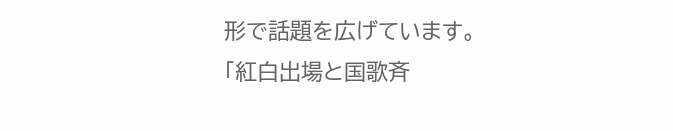形で話題を広げています。
「紅白出場と国歌斉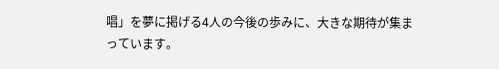唱」を夢に掲げる4人の今後の歩みに、大きな期待が集まっています。